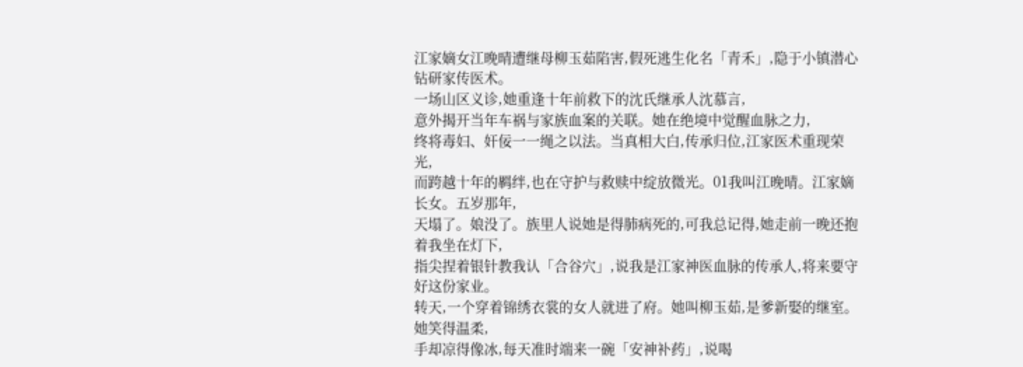江家嫡女江晚晴遭继母柳玉茹陷害,假死逃生化名「青禾」,隐于小镇潜心钻研家传医术。
一场山区义诊,她重逢十年前救下的沈氏继承人沈慕言,
意外揭开当年车祸与家族血案的关联。她在绝境中觉醒血脉之力,
终将毒妇、奸佞一一绳之以法。当真相大白,传承归位,江家医术重现荣光,
而跨越十年的羁绊,也在守护与救赎中绽放微光。01我叫江晚晴。江家嫡长女。五岁那年,
天塌了。娘没了。族里人说她是得肺病死的,可我总记得,她走前一晚还抱着我坐在灯下,
指尖捏着银针教我认「合谷穴」,说我是江家神医血脉的传承人,将来要守好这份家业。
转天,一个穿着锦绣衣裳的女人就进了府。她叫柳玉茹,是爹新娶的继室。她笑得温柔,
手却凉得像冰,每天准时端来一碗「安神补药」,说喝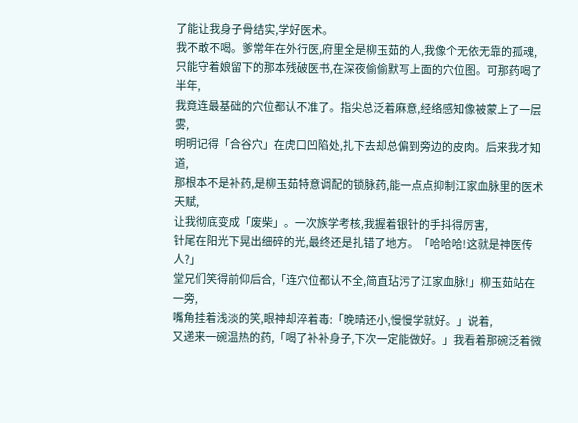了能让我身子骨结实,学好医术。
我不敢不喝。爹常年在外行医,府里全是柳玉茹的人,我像个无依无靠的孤魂,
只能守着娘留下的那本残破医书,在深夜偷偷默写上面的穴位图。可那药喝了半年,
我竟连最基础的穴位都认不准了。指尖总泛着麻意,经络感知像被蒙上了一层雾,
明明记得「合谷穴」在虎口凹陷处,扎下去却总偏到旁边的皮肉。后来我才知道,
那根本不是补药,是柳玉茹特意调配的锁脉药,能一点点抑制江家血脉里的医术天赋,
让我彻底变成「废柴」。一次族学考核,我握着银针的手抖得厉害,
针尾在阳光下晃出细碎的光,最终还是扎错了地方。「哈哈哈!这就是神医传人?」
堂兄们笑得前仰后合,「连穴位都认不全,简直玷污了江家血脉!」柳玉茹站在一旁,
嘴角挂着浅淡的笑,眼神却淬着毒:「晚晴还小,慢慢学就好。」说着,
又递来一碗温热的药,「喝了补补身子,下次一定能做好。」我看着那碗泛着微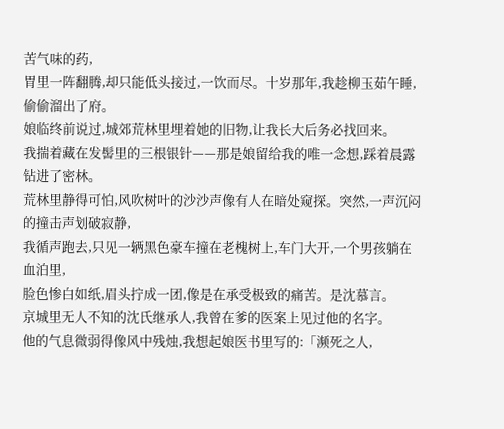苦气味的药,
胃里一阵翻腾,却只能低头接过,一饮而尽。十岁那年,我趁柳玉茹午睡,偷偷溜出了府。
娘临终前说过,城郊荒林里埋着她的旧物,让我长大后务必找回来。
我揣着藏在发髻里的三根银针——那是娘留给我的唯一念想,踩着晨露钻进了密林。
荒林里静得可怕,风吹树叶的沙沙声像有人在暗处窥探。突然,一声沉闷的撞击声划破寂静,
我循声跑去,只见一辆黑色豪车撞在老槐树上,车门大开,一个男孩躺在血泊里,
脸色惨白如纸,眉头拧成一团,像是在承受极致的痛苦。是沈慕言。
京城里无人不知的沈氏继承人,我曾在爹的医案上见过他的名字。
他的气息微弱得像风中残烛,我想起娘医书里写的:「濒死之人,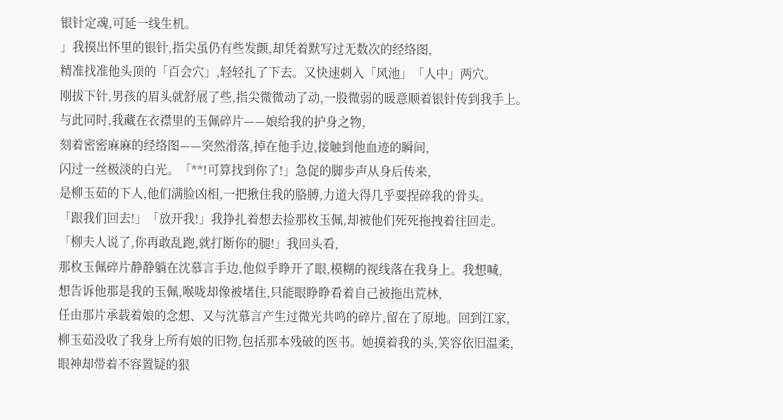银针定魂,可延一线生机。
」我摸出怀里的银针,指尖虽仍有些发颤,却凭着默写过无数次的经络图,
精准找准他头顶的「百会穴」,轻轻扎了下去。又快速刺入「风池」「人中」两穴。
刚拔下针,男孩的眉头就舒展了些,指尖微微动了动,一股微弱的暖意顺着银针传到我手上。
与此同时,我藏在衣襟里的玉佩碎片——娘给我的护身之物,
刻着密密麻麻的经络图——突然滑落,掉在他手边,接触到他血迹的瞬间,
闪过一丝极淡的白光。「**!可算找到你了!」急促的脚步声从身后传来,
是柳玉茹的下人,他们满脸凶相,一把揪住我的胳膊,力道大得几乎要捏碎我的骨头。
「跟我们回去!」「放开我!」我挣扎着想去捡那枚玉佩,却被他们死死拖拽着往回走。
「柳夫人说了,你再敢乱跑,就打断你的腿!」我回头看,
那枚玉佩碎片静静躺在沈慕言手边,他似乎睁开了眼,模糊的视线落在我身上。我想喊,
想告诉他那是我的玉佩,喉咙却像被堵住,只能眼睁睁看着自己被拖出荒林,
任由那片承载着娘的念想、又与沈慕言产生过微光共鸣的碎片,留在了原地。回到江家,
柳玉茹没收了我身上所有娘的旧物,包括那本残破的医书。她摸着我的头,笑容依旧温柔,
眼神却带着不容置疑的狠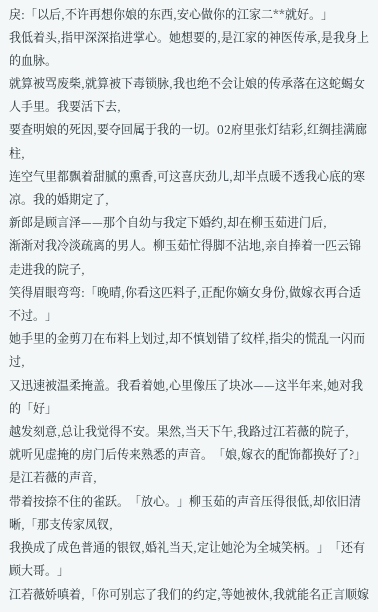戾:「以后,不许再想你娘的东西,安心做你的江家二**就好。」
我低着头,指甲深深掐进掌心。她想要的,是江家的神医传承,是我身上的血脉。
就算被骂废柴,就算被下毒锁脉,我也绝不会让娘的传承落在这蛇蝎女人手里。我要活下去,
要查明娘的死因,要夺回属于我的一切。02府里张灯结彩,红绸挂满廊柱,
连空气里都飘着甜腻的熏香,可这喜庆劲儿,却半点暖不透我心底的寒凉。我的婚期定了,
新郎是顾言泽——那个自幼与我定下婚约,却在柳玉茹进门后,
渐渐对我冷淡疏离的男人。柳玉茹忙得脚不沾地,亲自捧着一匹云锦走进我的院子,
笑得眉眼弯弯:「晚晴,你看这匹料子,正配你嫡女身份,做嫁衣再合适不过。」
她手里的金剪刀在布料上划过,却不慎划错了纹样,指尖的慌乱一闪而过,
又迅速被温柔掩盖。我看着她,心里像压了块冰——这半年来,她对我的「好」
越发刻意,总让我觉得不安。果然,当天下午,我路过江若薇的院子,
就听见虚掩的房门后传来熟悉的声音。「娘,嫁衣的配饰都换好了?」是江若薇的声音,
带着按捺不住的雀跃。「放心。」柳玉茹的声音压得很低,却依旧清晰,「那支传家凤钗,
我换成了成色普通的银钗,婚礼当天,定让她沦为全城笑柄。」「还有顾大哥。」
江若薇娇嗔着,「你可别忘了我们的约定,等她被休,我就能名正言顺嫁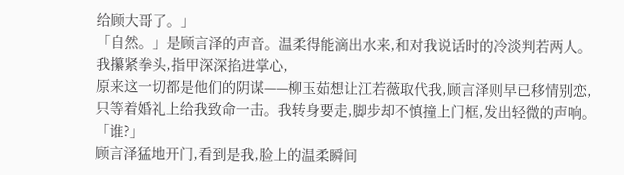给顾大哥了。」
「自然。」是顾言泽的声音。温柔得能滴出水来,和对我说话时的冷淡判若两人。
我攥紧拳头,指甲深深掐进掌心,
原来这一切都是他们的阴谋——柳玉茹想让江若薇取代我,顾言泽则早已移情别恋,
只等着婚礼上给我致命一击。我转身要走,脚步却不慎撞上门框,发出轻微的声响。「谁?」
顾言泽猛地开门,看到是我,脸上的温柔瞬间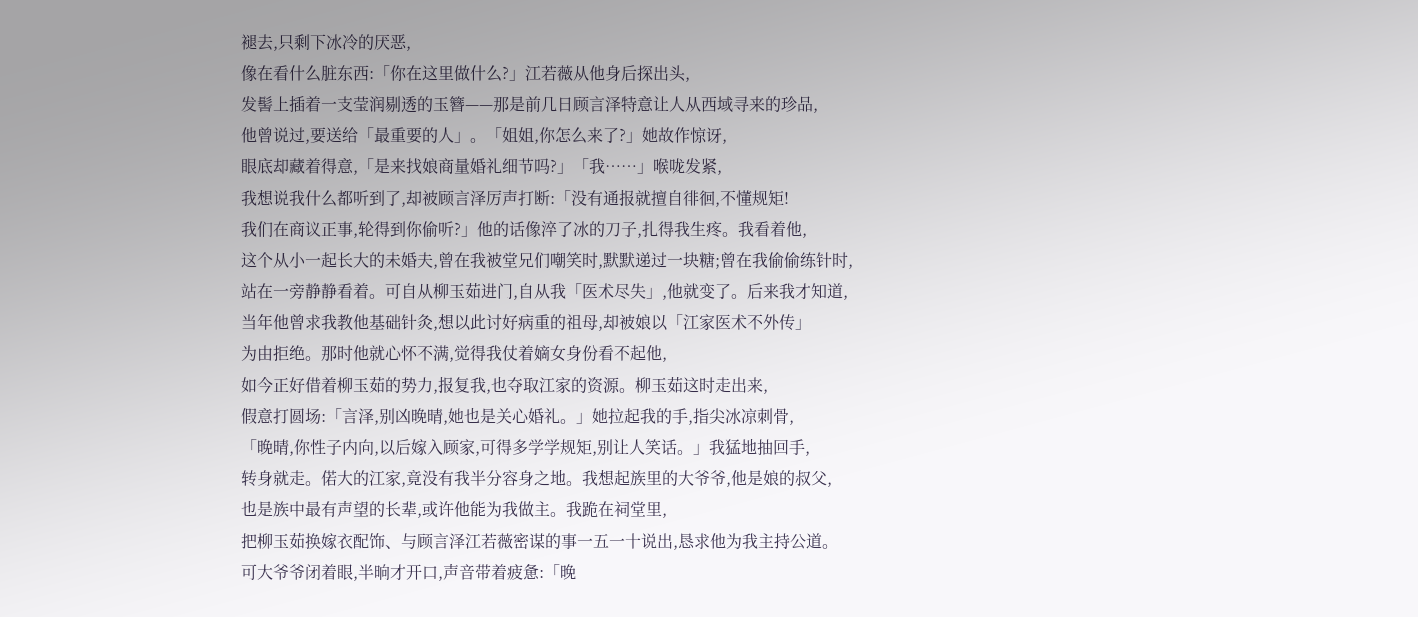褪去,只剩下冰冷的厌恶,
像在看什么脏东西:「你在这里做什么?」江若薇从他身后探出头,
发髻上插着一支莹润剔透的玉簪——那是前几日顾言泽特意让人从西域寻来的珍品,
他曾说过,要送给「最重要的人」。「姐姐,你怎么来了?」她故作惊讶,
眼底却藏着得意,「是来找娘商量婚礼细节吗?」「我……」喉咙发紧,
我想说我什么都听到了,却被顾言泽厉声打断:「没有通报就擅自徘徊,不懂规矩!
我们在商议正事,轮得到你偷听?」他的话像淬了冰的刀子,扎得我生疼。我看着他,
这个从小一起长大的未婚夫,曾在我被堂兄们嘲笑时,默默递过一块糖;曾在我偷偷练针时,
站在一旁静静看着。可自从柳玉茹进门,自从我「医术尽失」,他就变了。后来我才知道,
当年他曾求我教他基础针灸,想以此讨好病重的祖母,却被娘以「江家医术不外传」
为由拒绝。那时他就心怀不满,觉得我仗着嫡女身份看不起他,
如今正好借着柳玉茹的势力,报复我,也夺取江家的资源。柳玉茹这时走出来,
假意打圆场:「言泽,别凶晚晴,她也是关心婚礼。」她拉起我的手,指尖冰凉刺骨,
「晚晴,你性子内向,以后嫁入顾家,可得多学学规矩,别让人笑话。」我猛地抽回手,
转身就走。偌大的江家,竟没有我半分容身之地。我想起族里的大爷爷,他是娘的叔父,
也是族中最有声望的长辈,或许他能为我做主。我跪在祠堂里,
把柳玉茹换嫁衣配饰、与顾言泽江若薇密谋的事一五一十说出,恳求他为我主持公道。
可大爷爷闭着眼,半晌才开口,声音带着疲惫:「晚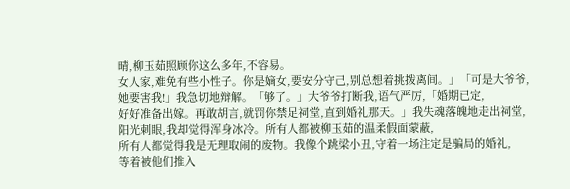晴,柳玉茹照顾你这么多年,不容易。
女人家,难免有些小性子。你是嫡女,要安分守己,别总想着挑拨离间。」「可是大爷爷,
她要害我!」我急切地辩解。「够了。」大爷爷打断我,语气严厉,「婚期已定,
好好准备出嫁。再敢胡言,就罚你禁足祠堂,直到婚礼那天。」我失魂落魄地走出祠堂,
阳光刺眼,我却觉得浑身冰冷。所有人都被柳玉茹的温柔假面蒙蔽,
所有人都觉得我是无理取闹的废物。我像个跳梁小丑,守着一场注定是骗局的婚礼,
等着被他们推入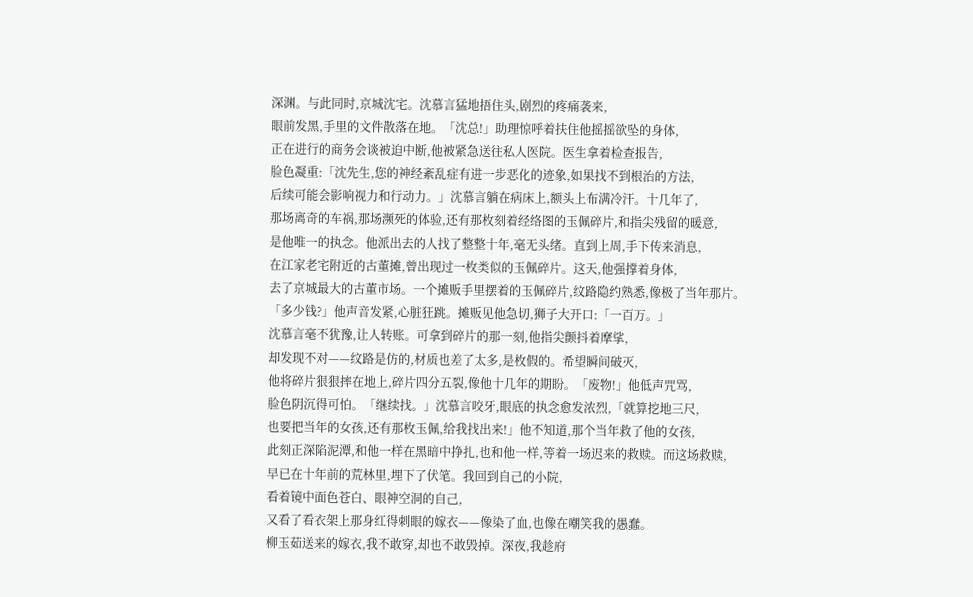深渊。与此同时,京城沈宅。沈慕言猛地捂住头,剧烈的疼痛袭来,
眼前发黑,手里的文件散落在地。「沈总!」助理惊呼着扶住他摇摇欲坠的身体,
正在进行的商务会谈被迫中断,他被紧急送往私人医院。医生拿着检查报告,
脸色凝重:「沈先生,您的神经紊乱症有进一步恶化的迹象,如果找不到根治的方法,
后续可能会影响视力和行动力。」沈慕言躺在病床上,额头上布满冷汗。十几年了,
那场离奇的车祸,那场濒死的体验,还有那枚刻着经络图的玉佩碎片,和指尖残留的暖意,
是他唯一的执念。他派出去的人找了整整十年,毫无头绪。直到上周,手下传来消息,
在江家老宅附近的古董摊,曾出现过一枚类似的玉佩碎片。这天,他强撑着身体,
去了京城最大的古董市场。一个摊贩手里摆着的玉佩碎片,纹路隐约熟悉,像极了当年那片。
「多少钱?」他声音发紧,心脏狂跳。摊贩见他急切,狮子大开口:「一百万。」
沈慕言毫不犹豫,让人转账。可拿到碎片的那一刻,他指尖颤抖着摩挲,
却发现不对——纹路是仿的,材质也差了太多,是枚假的。希望瞬间破灭,
他将碎片狠狠摔在地上,碎片四分五裂,像他十几年的期盼。「废物!」他低声咒骂,
脸色阴沉得可怕。「继续找。」沈慕言咬牙,眼底的执念愈发浓烈,「就算挖地三尺,
也要把当年的女孩,还有那枚玉佩,给我找出来!」他不知道,那个当年救了他的女孩,
此刻正深陷泥潭,和他一样在黑暗中挣扎,也和他一样,等着一场迟来的救赎。而这场救赎,
早已在十年前的荒林里,埋下了伏笔。我回到自己的小院,
看着镜中面色苍白、眼神空洞的自己,
又看了看衣架上那身红得刺眼的嫁衣——像染了血,也像在嘲笑我的愚蠢。
柳玉茹送来的嫁衣,我不敢穿,却也不敢毁掉。深夜,我趁府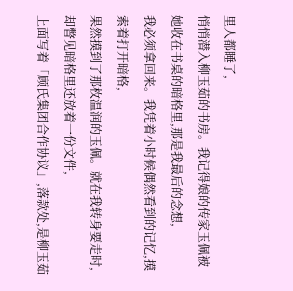里人都睡了,
悄悄潜入柳玉茹的书房。我记得娘的传家玉佩被她收在书桌的暗格里,那是我最后的念想,
我必须拿回来。我凭着小时候偶然看到的记忆,摸索着打开暗格,
果然摸到了那枚温润的玉佩。就在我转身要走时,却瞥见暗格里还放着一份文件,
上面写着「顾氏集团合作协议」,落款处,是柳玉茹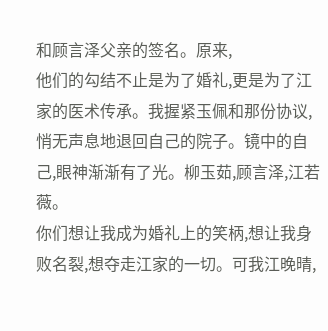和顾言泽父亲的签名。原来,
他们的勾结不止是为了婚礼,更是为了江家的医术传承。我握紧玉佩和那份协议,
悄无声息地退回自己的院子。镜中的自己,眼神渐渐有了光。柳玉茹,顾言泽,江若薇。
你们想让我成为婚礼上的笑柄,想让我身败名裂,想夺走江家的一切。可我江晚晴,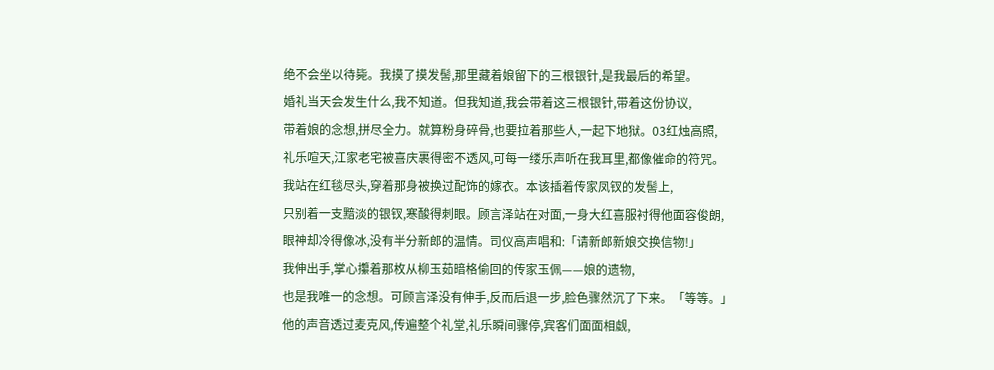绝不会坐以待毙。我摸了摸发髻,那里藏着娘留下的三根银针,是我最后的希望。
婚礼当天会发生什么,我不知道。但我知道,我会带着这三根银针,带着这份协议,
带着娘的念想,拼尽全力。就算粉身碎骨,也要拉着那些人,一起下地狱。03红烛高照,
礼乐喧天,江家老宅被喜庆裹得密不透风,可每一缕乐声听在我耳里,都像催命的符咒。
我站在红毯尽头,穿着那身被换过配饰的嫁衣。本该插着传家凤钗的发髻上,
只别着一支黯淡的银钗,寒酸得刺眼。顾言泽站在对面,一身大红喜服衬得他面容俊朗,
眼神却冷得像冰,没有半分新郎的温情。司仪高声唱和:「请新郎新娘交换信物!」
我伸出手,掌心攥着那枚从柳玉茹暗格偷回的传家玉佩——娘的遗物,
也是我唯一的念想。可顾言泽没有伸手,反而后退一步,脸色骤然沉了下来。「等等。」
他的声音透过麦克风,传遍整个礼堂,礼乐瞬间骤停,宾客们面面相觑,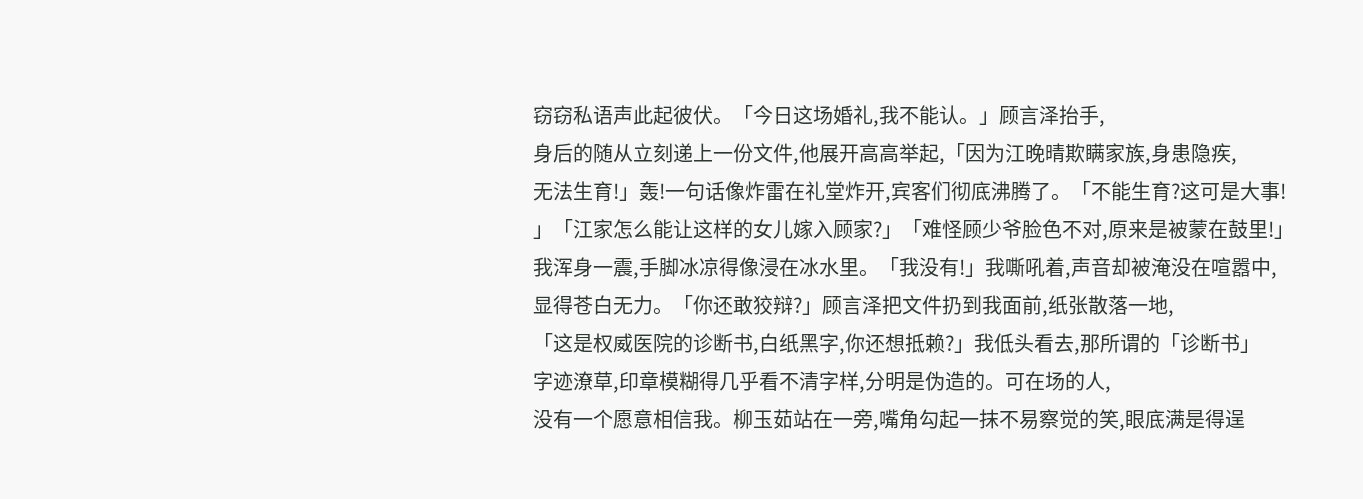窃窃私语声此起彼伏。「今日这场婚礼,我不能认。」顾言泽抬手,
身后的随从立刻递上一份文件,他展开高高举起,「因为江晚晴欺瞒家族,身患隐疾,
无法生育!」轰!一句话像炸雷在礼堂炸开,宾客们彻底沸腾了。「不能生育?这可是大事!
」「江家怎么能让这样的女儿嫁入顾家?」「难怪顾少爷脸色不对,原来是被蒙在鼓里!」
我浑身一震,手脚冰凉得像浸在冰水里。「我没有!」我嘶吼着,声音却被淹没在喧嚣中,
显得苍白无力。「你还敢狡辩?」顾言泽把文件扔到我面前,纸张散落一地,
「这是权威医院的诊断书,白纸黑字,你还想抵赖?」我低头看去,那所谓的「诊断书」
字迹潦草,印章模糊得几乎看不清字样,分明是伪造的。可在场的人,
没有一个愿意相信我。柳玉茹站在一旁,嘴角勾起一抹不易察觉的笑,眼底满是得逞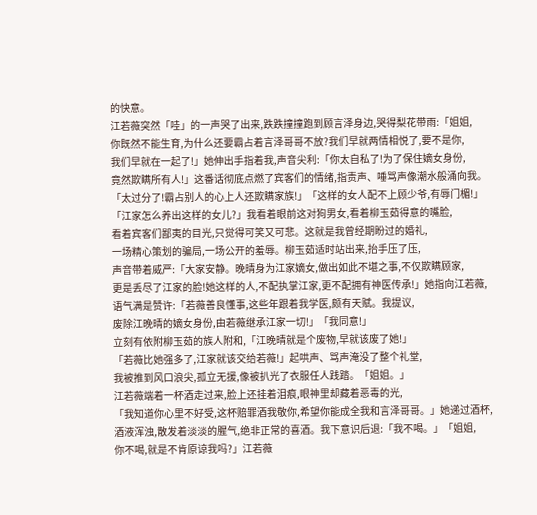的快意。
江若薇突然「哇」的一声哭了出来,跌跌撞撞跑到顾言泽身边,哭得梨花带雨:「姐姐,
你既然不能生育,为什么还要霸占着言泽哥哥不放?我们早就两情相悦了,要不是你,
我们早就在一起了!」她伸出手指着我,声音尖利:「你太自私了!为了保住嫡女身份,
竟然欺瞒所有人!」这番话彻底点燃了宾客们的情绪,指责声、唾骂声像潮水般涌向我。
「太过分了!霸占别人的心上人还欺瞒家族!」「这样的女人配不上顾少爷,有辱门楣!」
「江家怎么养出这样的女儿?」我看着眼前这对狗男女,看着柳玉茹得意的嘴脸,
看着宾客们鄙夷的目光,只觉得可笑又可悲。这就是我曾经期盼过的婚礼,
一场精心策划的骗局,一场公开的羞辱。柳玉茹适时站出来,抬手压了压,
声音带着威严:「大家安静。晚晴身为江家嫡女,做出如此不堪之事,不仅欺瞒顾家,
更是丢尽了江家的脸!她这样的人,不配执掌江家,更不配拥有神医传承!」她指向江若薇,
语气满是赞许:「若薇善良懂事,这些年跟着我学医,颇有天赋。我提议,
废除江晚晴的嫡女身份,由若薇继承江家一切!」「我同意!」
立刻有依附柳玉茹的族人附和,「江晚晴就是个废物,早就该废了她!」
「若薇比她强多了,江家就该交给若薇!」起哄声、骂声淹没了整个礼堂,
我被推到风口浪尖,孤立无援,像被扒光了衣服任人践踏。「姐姐。」
江若薇端着一杯酒走过来,脸上还挂着泪痕,眼神里却藏着恶毒的光,
「我知道你心里不好受,这杯赔罪酒我敬你,希望你能成全我和言泽哥哥。」她递过酒杯,
酒液浑浊,散发着淡淡的腥气,绝非正常的喜酒。我下意识后退:「我不喝。」「姐姐,
你不喝,就是不肯原谅我吗?」江若薇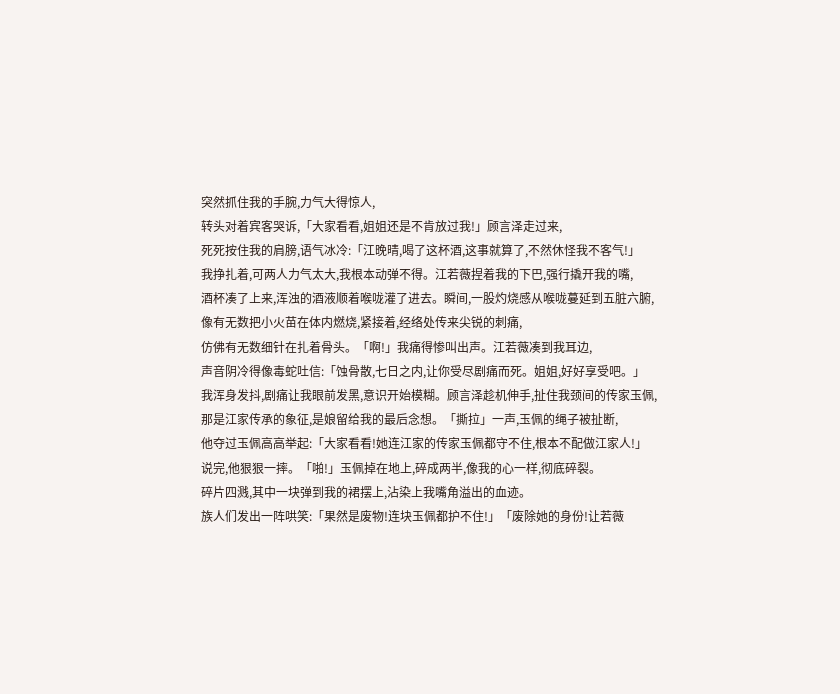突然抓住我的手腕,力气大得惊人,
转头对着宾客哭诉,「大家看看,姐姐还是不肯放过我!」顾言泽走过来,
死死按住我的肩膀,语气冰冷:「江晚晴,喝了这杯酒,这事就算了,不然休怪我不客气!」
我挣扎着,可两人力气太大,我根本动弹不得。江若薇捏着我的下巴,强行撬开我的嘴,
酒杯凑了上来,浑浊的酒液顺着喉咙灌了进去。瞬间,一股灼烧感从喉咙蔓延到五脏六腑,
像有无数把小火苗在体内燃烧,紧接着,经络处传来尖锐的刺痛,
仿佛有无数细针在扎着骨头。「啊!」我痛得惨叫出声。江若薇凑到我耳边,
声音阴冷得像毒蛇吐信:「蚀骨散,七日之内,让你受尽剧痛而死。姐姐,好好享受吧。」
我浑身发抖,剧痛让我眼前发黑,意识开始模糊。顾言泽趁机伸手,扯住我颈间的传家玉佩,
那是江家传承的象征,是娘留给我的最后念想。「撕拉」一声,玉佩的绳子被扯断,
他夺过玉佩高高举起:「大家看看!她连江家的传家玉佩都守不住,根本不配做江家人!」
说完,他狠狠一摔。「啪!」玉佩掉在地上,碎成两半,像我的心一样,彻底碎裂。
碎片四溅,其中一块弹到我的裙摆上,沾染上我嘴角溢出的血迹。
族人们发出一阵哄笑:「果然是废物!连块玉佩都护不住!」「废除她的身份!让若薇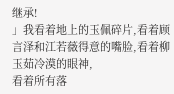继承!
」我看着地上的玉佩碎片,看着顾言泽和江若薇得意的嘴脸,看着柳玉茹冷漠的眼神,
看着所有落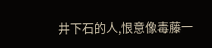井下石的人,恨意像毒藤一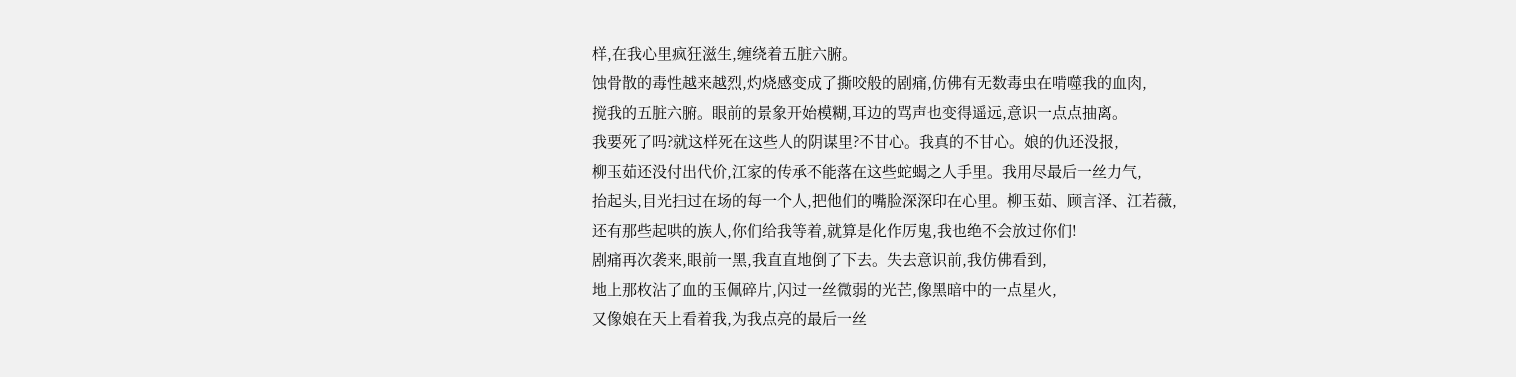样,在我心里疯狂滋生,缠绕着五脏六腑。
蚀骨散的毒性越来越烈,灼烧感变成了撕咬般的剧痛,仿佛有无数毒虫在啃噬我的血肉,
搅我的五脏六腑。眼前的景象开始模糊,耳边的骂声也变得遥远,意识一点点抽离。
我要死了吗?就这样死在这些人的阴谋里?不甘心。我真的不甘心。娘的仇还没报,
柳玉茹还没付出代价,江家的传承不能落在这些蛇蝎之人手里。我用尽最后一丝力气,
抬起头,目光扫过在场的每一个人,把他们的嘴脸深深印在心里。柳玉茹、顾言泽、江若薇,
还有那些起哄的族人,你们给我等着,就算是化作厉鬼,我也绝不会放过你们!
剧痛再次袭来,眼前一黑,我直直地倒了下去。失去意识前,我仿佛看到,
地上那枚沾了血的玉佩碎片,闪过一丝微弱的光芒,像黑暗中的一点星火,
又像娘在天上看着我,为我点亮的最后一丝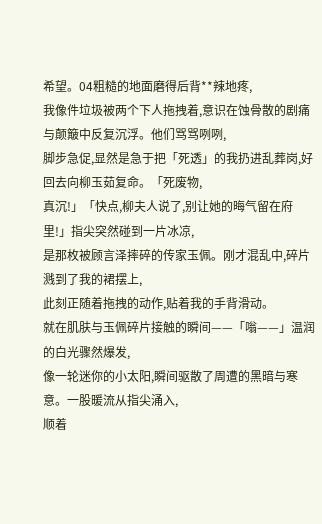希望。04粗糙的地面磨得后背**辣地疼,
我像件垃圾被两个下人拖拽着,意识在蚀骨散的剧痛与颠簸中反复沉浮。他们骂骂咧咧,
脚步急促,显然是急于把「死透」的我扔进乱葬岗,好回去向柳玉茹复命。「死废物,
真沉!」「快点,柳夫人说了,别让她的晦气留在府里!」指尖突然碰到一片冰凉,
是那枚被顾言泽摔碎的传家玉佩。刚才混乱中,碎片溅到了我的裙摆上,
此刻正随着拖拽的动作,贴着我的手背滑动。
就在肌肤与玉佩碎片接触的瞬间——「嗡——」温润的白光骤然爆发,
像一轮迷你的小太阳,瞬间驱散了周遭的黑暗与寒意。一股暖流从指尖涌入,
顺着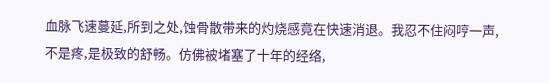血脉飞速蔓延,所到之处,蚀骨散带来的灼烧感竟在快速消退。我忍不住闷哼一声,
不是疼,是极致的舒畅。仿佛被堵塞了十年的经络,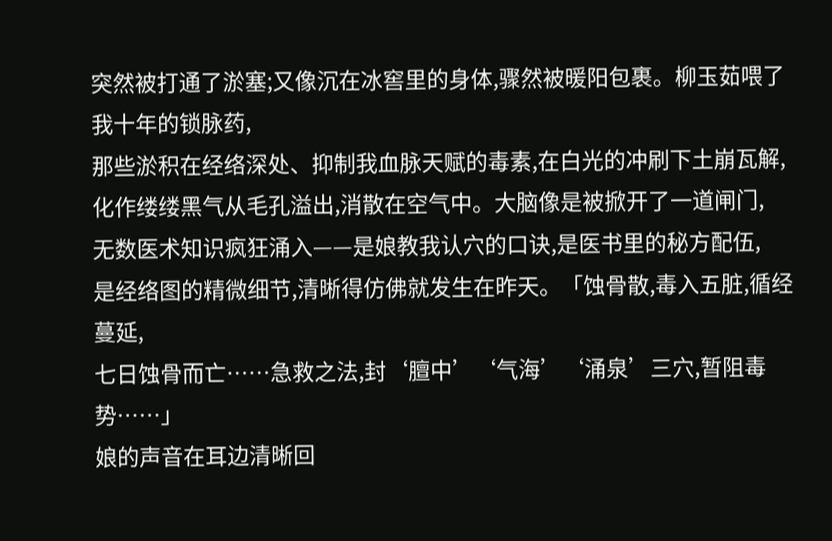突然被打通了淤塞;又像沉在冰窖里的身体,骤然被暖阳包裹。柳玉茹喂了我十年的锁脉药,
那些淤积在经络深处、抑制我血脉天赋的毒素,在白光的冲刷下土崩瓦解,
化作缕缕黑气从毛孔溢出,消散在空气中。大脑像是被掀开了一道闸门,
无数医术知识疯狂涌入——是娘教我认穴的口诀,是医书里的秘方配伍,
是经络图的精微细节,清晰得仿佛就发生在昨天。「蚀骨散,毒入五脏,循经蔓延,
七日蚀骨而亡……急救之法,封‘膻中’‘气海’‘涌泉’三穴,暂阻毒势……」
娘的声音在耳边清晰回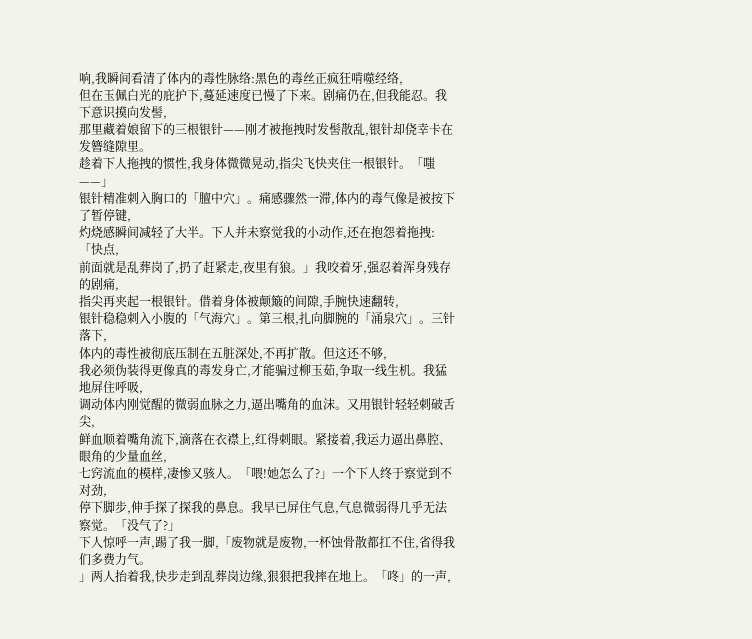响,我瞬间看清了体内的毒性脉络:黑色的毒丝正疯狂啃噬经络,
但在玉佩白光的庇护下,蔓延速度已慢了下来。剧痛仍在,但我能忍。我下意识摸向发髻,
那里藏着娘留下的三根银针——刚才被拖拽时发髻散乱,银针却侥幸卡在发簪缝隙里。
趁着下人拖拽的惯性,我身体微微晃动,指尖飞快夹住一根银针。「嗤——」
银针精准刺入胸口的「膻中穴」。痛感骤然一滞,体内的毒气像是被按下了暂停键,
灼烧感瞬间减轻了大半。下人并未察觉我的小动作,还在抱怨着拖拽:「快点,
前面就是乱葬岗了,扔了赶紧走,夜里有狼。」我咬着牙,强忍着浑身残存的剧痛,
指尖再夹起一根银针。借着身体被颠簸的间隙,手腕快速翻转,
银针稳稳刺入小腹的「气海穴」。第三根,扎向脚腕的「涌泉穴」。三针落下,
体内的毒性被彻底压制在五脏深处,不再扩散。但这还不够,
我必须伪装得更像真的毒发身亡,才能骗过柳玉茹,争取一线生机。我猛地屏住呼吸,
调动体内刚觉醒的微弱血脉之力,逼出嘴角的血沫。又用银针轻轻刺破舌尖,
鲜血顺着嘴角流下,滴落在衣襟上,红得刺眼。紧接着,我运力逼出鼻腔、眼角的少量血丝,
七窍流血的模样,凄惨又骇人。「喂!她怎么了?」一个下人终于察觉到不对劲,
停下脚步,伸手探了探我的鼻息。我早已屏住气息,气息微弱得几乎无法察觉。「没气了?」
下人惊呼一声,踢了我一脚,「废物就是废物,一杯蚀骨散都扛不住,省得我们多费力气。
」两人抬着我,快步走到乱葬岗边缘,狠狠把我摔在地上。「咚」的一声,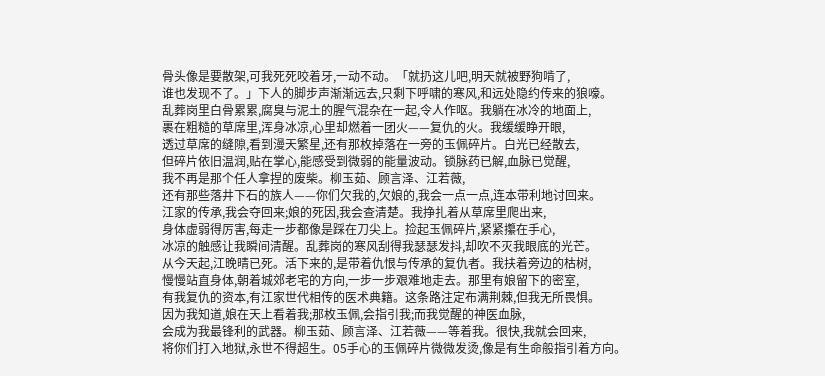骨头像是要散架,可我死死咬着牙,一动不动。「就扔这儿吧,明天就被野狗啃了,
谁也发现不了。」下人的脚步声渐渐远去,只剩下呼啸的寒风,和远处隐约传来的狼嚎。
乱葬岗里白骨累累,腐臭与泥土的腥气混杂在一起,令人作呕。我躺在冰冷的地面上,
裹在粗糙的草席里,浑身冰凉,心里却燃着一团火——复仇的火。我缓缓睁开眼,
透过草席的缝隙,看到漫天繁星,还有那枚掉落在一旁的玉佩碎片。白光已经散去,
但碎片依旧温润,贴在掌心,能感受到微弱的能量波动。锁脉药已解,血脉已觉醒,
我不再是那个任人拿捏的废柴。柳玉茹、顾言泽、江若薇,
还有那些落井下石的族人——你们欠我的,欠娘的,我会一点一点,连本带利地讨回来。
江家的传承,我会夺回来;娘的死因,我会查清楚。我挣扎着从草席里爬出来,
身体虚弱得厉害,每走一步都像是踩在刀尖上。捡起玉佩碎片,紧紧攥在手心,
冰凉的触感让我瞬间清醒。乱葬岗的寒风刮得我瑟瑟发抖,却吹不灭我眼底的光芒。
从今天起,江晚晴已死。活下来的,是带着仇恨与传承的复仇者。我扶着旁边的枯树,
慢慢站直身体,朝着城郊老宅的方向,一步一步艰难地走去。那里有娘留下的密室,
有我复仇的资本,有江家世代相传的医术典籍。这条路注定布满荆棘,但我无所畏惧。
因为我知道,娘在天上看着我;那枚玉佩,会指引我;而我觉醒的神医血脉,
会成为我最锋利的武器。柳玉茹、顾言泽、江若薇——等着我。很快,我就会回来,
将你们打入地狱,永世不得超生。05手心的玉佩碎片微微发烫,像是有生命般指引着方向。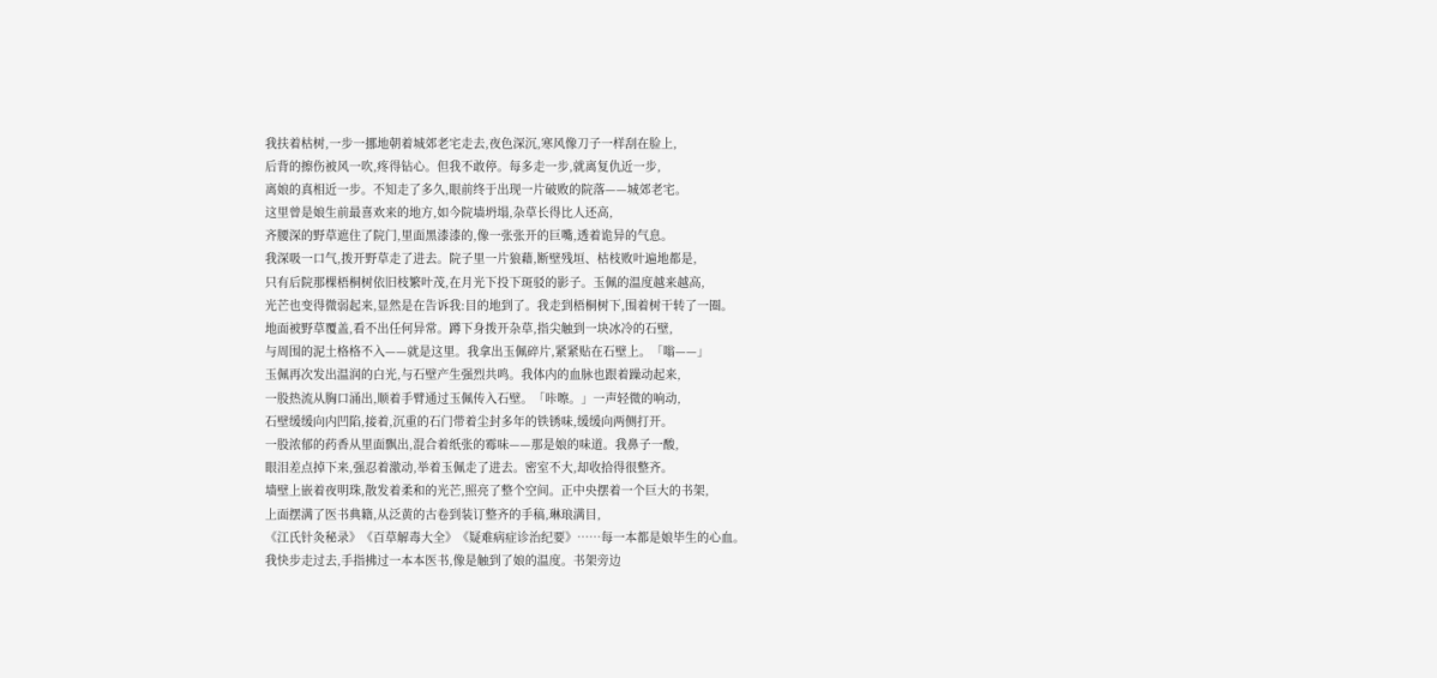我扶着枯树,一步一挪地朝着城郊老宅走去,夜色深沉,寒风像刀子一样刮在脸上,
后背的擦伤被风一吹,疼得钻心。但我不敢停。每多走一步,就离复仇近一步,
离娘的真相近一步。不知走了多久,眼前终于出现一片破败的院落——城郊老宅。
这里曾是娘生前最喜欢来的地方,如今院墙坍塌,杂草长得比人还高,
齐腰深的野草遮住了院门,里面黑漆漆的,像一张张开的巨嘴,透着诡异的气息。
我深吸一口气,拨开野草走了进去。院子里一片狼藉,断壁残垣、枯枝败叶遍地都是,
只有后院那棵梧桐树依旧枝繁叶茂,在月光下投下斑驳的影子。玉佩的温度越来越高,
光芒也变得微弱起来,显然是在告诉我:目的地到了。我走到梧桐树下,围着树干转了一圈。
地面被野草覆盖,看不出任何异常。蹲下身拨开杂草,指尖触到一块冰冷的石壁,
与周围的泥土格格不入——就是这里。我拿出玉佩碎片,紧紧贴在石壁上。「嗡——」
玉佩再次发出温润的白光,与石壁产生强烈共鸣。我体内的血脉也跟着躁动起来,
一股热流从胸口涌出,顺着手臂通过玉佩传入石壁。「咔嚓。」一声轻微的响动,
石壁缓缓向内凹陷,接着,沉重的石门带着尘封多年的铁锈味,缓缓向两侧打开。
一股浓郁的药香从里面飘出,混合着纸张的霉味——那是娘的味道。我鼻子一酸,
眼泪差点掉下来,强忍着激动,举着玉佩走了进去。密室不大,却收拾得很整齐。
墙壁上嵌着夜明珠,散发着柔和的光芒,照亮了整个空间。正中央摆着一个巨大的书架,
上面摆满了医书典籍,从泛黄的古卷到装订整齐的手稿,琳琅满目,
《江氏针灸秘录》《百草解毒大全》《疑难病症诊治纪要》……每一本都是娘毕生的心血。
我快步走过去,手指拂过一本本医书,像是触到了娘的温度。书架旁边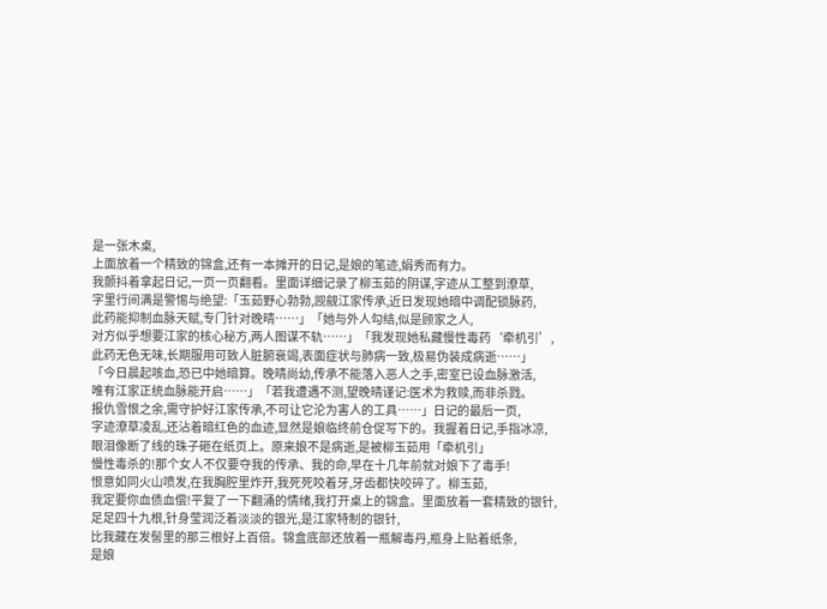是一张木桌,
上面放着一个精致的锦盒,还有一本摊开的日记,是娘的笔迹,娟秀而有力。
我颤抖着拿起日记,一页一页翻看。里面详细记录了柳玉茹的阴谋,字迹从工整到潦草,
字里行间满是警惕与绝望:「玉茹野心勃勃,觊觎江家传承,近日发现她暗中调配锁脉药,
此药能抑制血脉天赋,专门针对晚晴……」「她与外人勾结,似是顾家之人,
对方似乎想要江家的核心秘方,两人图谋不轨……」「我发现她私藏慢性毒药‘牵机引’,
此药无色无味,长期服用可致人脏腑衰竭,表面症状与肺病一致,极易伪装成病逝……」
「今日晨起咳血,恐已中她暗算。晚晴尚幼,传承不能落入恶人之手,密室已设血脉激活,
唯有江家正统血脉能开启……」「若我遭遇不测,望晚晴谨记:医术为救赎,而非杀戮。
报仇雪恨之余,需守护好江家传承,不可让它沦为害人的工具……」日记的最后一页,
字迹潦草凌乱,还沾着暗红色的血迹,显然是娘临终前仓促写下的。我握着日记,手指冰凉,
眼泪像断了线的珠子砸在纸页上。原来娘不是病逝,是被柳玉茹用「牵机引」
慢性毒杀的!那个女人不仅要夺我的传承、我的命,早在十几年前就对娘下了毒手!
恨意如同火山喷发,在我胸腔里炸开,我死死咬着牙,牙齿都快咬碎了。柳玉茹,
我定要你血债血偿!平复了一下翻涌的情绪,我打开桌上的锦盒。里面放着一套精致的银针,
足足四十九根,针身莹润泛着淡淡的银光,是江家特制的银针,
比我藏在发髻里的那三根好上百倍。锦盒底部还放着一瓶解毒丹,瓶身上贴着纸条,
是娘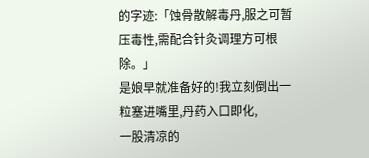的字迹:「蚀骨散解毒丹,服之可暂压毒性,需配合针灸调理方可根除。」
是娘早就准备好的!我立刻倒出一粒塞进嘴里,丹药入口即化,
一股清凉的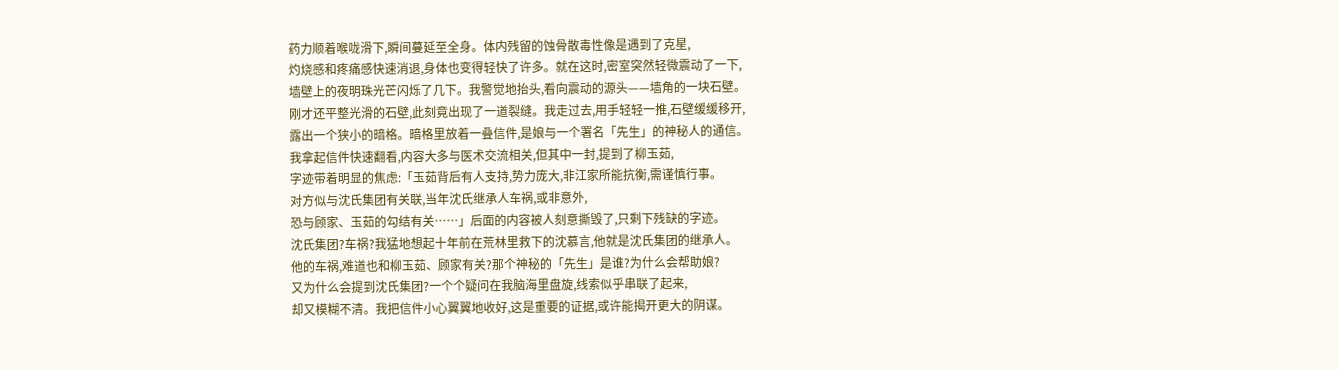药力顺着喉咙滑下,瞬间蔓延至全身。体内残留的蚀骨散毒性像是遇到了克星,
灼烧感和疼痛感快速消退,身体也变得轻快了许多。就在这时,密室突然轻微震动了一下,
墙壁上的夜明珠光芒闪烁了几下。我警觉地抬头,看向震动的源头——墙角的一块石壁。
刚才还平整光滑的石壁,此刻竟出现了一道裂缝。我走过去,用手轻轻一推,石壁缓缓移开,
露出一个狭小的暗格。暗格里放着一叠信件,是娘与一个署名「先生」的神秘人的通信。
我拿起信件快速翻看,内容大多与医术交流相关,但其中一封,提到了柳玉茹,
字迹带着明显的焦虑:「玉茹背后有人支持,势力庞大,非江家所能抗衡,需谨慎行事。
对方似与沈氏集团有关联,当年沈氏继承人车祸,或非意外,
恐与顾家、玉茹的勾结有关……」后面的内容被人刻意撕毁了,只剩下残缺的字迹。
沈氏集团?车祸?我猛地想起十年前在荒林里救下的沈慕言,他就是沈氏集团的继承人。
他的车祸,难道也和柳玉茹、顾家有关?那个神秘的「先生」是谁?为什么会帮助娘?
又为什么会提到沈氏集团?一个个疑问在我脑海里盘旋,线索似乎串联了起来,
却又模糊不清。我把信件小心翼翼地收好,这是重要的证据,或许能揭开更大的阴谋。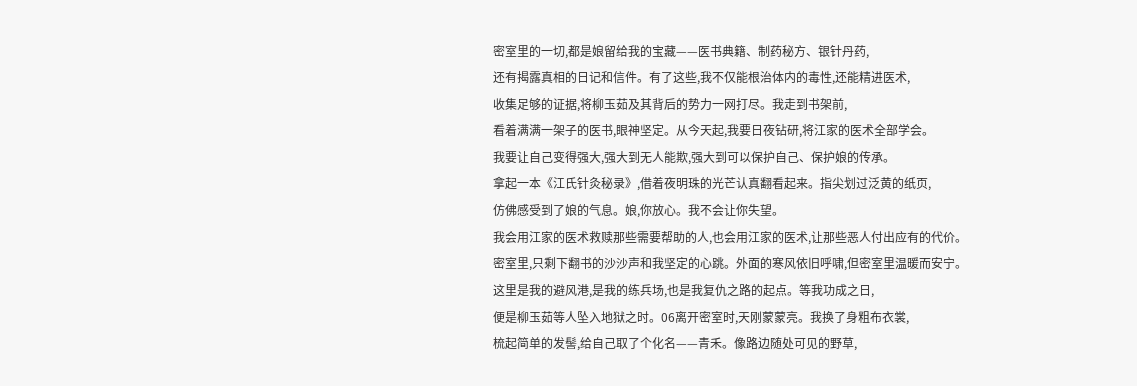密室里的一切,都是娘留给我的宝藏——医书典籍、制药秘方、银针丹药,
还有揭露真相的日记和信件。有了这些,我不仅能根治体内的毒性,还能精进医术,
收集足够的证据,将柳玉茹及其背后的势力一网打尽。我走到书架前,
看着满满一架子的医书,眼神坚定。从今天起,我要日夜钻研,将江家的医术全部学会。
我要让自己变得强大,强大到无人能欺,强大到可以保护自己、保护娘的传承。
拿起一本《江氏针灸秘录》,借着夜明珠的光芒认真翻看起来。指尖划过泛黄的纸页,
仿佛感受到了娘的气息。娘,你放心。我不会让你失望。
我会用江家的医术救赎那些需要帮助的人,也会用江家的医术,让那些恶人付出应有的代价。
密室里,只剩下翻书的沙沙声和我坚定的心跳。外面的寒风依旧呼啸,但密室里温暖而安宁。
这里是我的避风港,是我的练兵场,也是我复仇之路的起点。等我功成之日,
便是柳玉茹等人坠入地狱之时。06离开密室时,天刚蒙蒙亮。我换了身粗布衣裳,
梳起简单的发髻,给自己取了个化名——青禾。像路边随处可见的野草,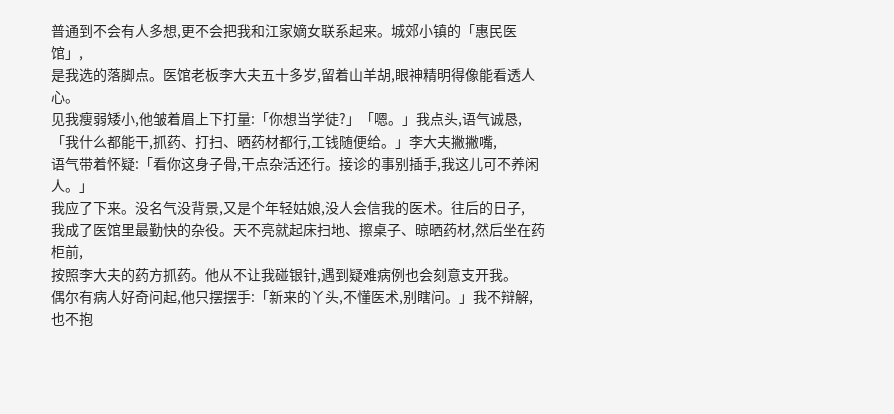普通到不会有人多想,更不会把我和江家嫡女联系起来。城郊小镇的「惠民医馆」,
是我选的落脚点。医馆老板李大夫五十多岁,留着山羊胡,眼神精明得像能看透人心。
见我瘦弱矮小,他皱着眉上下打量:「你想当学徒?」「嗯。」我点头,语气诚恳,
「我什么都能干,抓药、打扫、晒药材都行,工钱随便给。」李大夫撇撇嘴,
语气带着怀疑:「看你这身子骨,干点杂活还行。接诊的事别插手,我这儿可不养闲人。」
我应了下来。没名气没背景,又是个年轻姑娘,没人会信我的医术。往后的日子,
我成了医馆里最勤快的杂役。天不亮就起床扫地、擦桌子、晾晒药材,然后坐在药柜前,
按照李大夫的药方抓药。他从不让我碰银针,遇到疑难病例也会刻意支开我。
偶尔有病人好奇问起,他只摆摆手:「新来的丫头,不懂医术,别瞎问。」我不辩解,
也不抱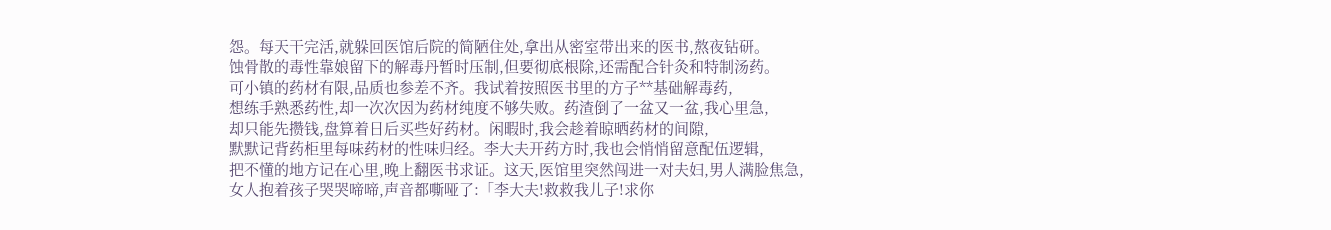怨。每天干完活,就躲回医馆后院的简陋住处,拿出从密室带出来的医书,熬夜钻研。
蚀骨散的毒性靠娘留下的解毒丹暂时压制,但要彻底根除,还需配合针灸和特制汤药。
可小镇的药材有限,品质也参差不齐。我试着按照医书里的方子**基础解毒药,
想练手熟悉药性,却一次次因为药材纯度不够失败。药渣倒了一盆又一盆,我心里急,
却只能先攒钱,盘算着日后买些好药材。闲暇时,我会趁着晾晒药材的间隙,
默默记背药柜里每味药材的性味归经。李大夫开药方时,我也会悄悄留意配伍逻辑,
把不懂的地方记在心里,晚上翻医书求证。这天,医馆里突然闯进一对夫妇,男人满脸焦急,
女人抱着孩子哭哭啼啼,声音都嘶哑了:「李大夫!救救我儿子!求你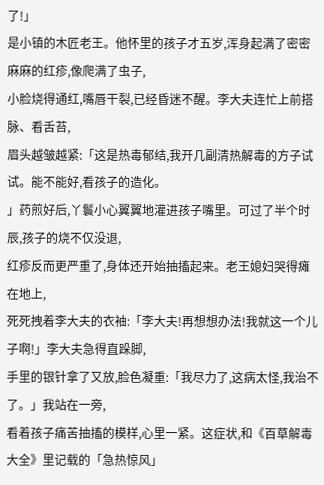了!」
是小镇的木匠老王。他怀里的孩子才五岁,浑身起满了密密麻麻的红疹,像爬满了虫子,
小脸烧得通红,嘴唇干裂,已经昏迷不醒。李大夫连忙上前搭脉、看舌苔,
眉头越皱越紧:「这是热毒郁结,我开几副清热解毒的方子试试。能不能好,看孩子的造化。
」药煎好后,丫鬟小心翼翼地灌进孩子嘴里。可过了半个时辰,孩子的烧不仅没退,
红疹反而更严重了,身体还开始抽搐起来。老王媳妇哭得瘫在地上,
死死拽着李大夫的衣袖:「李大夫!再想想办法!我就这一个儿子啊!」李大夫急得直跺脚,
手里的银针拿了又放,脸色凝重:「我尽力了,这病太怪,我治不了。」我站在一旁,
看着孩子痛苦抽搐的模样,心里一紧。这症状,和《百草解毒大全》里记载的「急热惊风」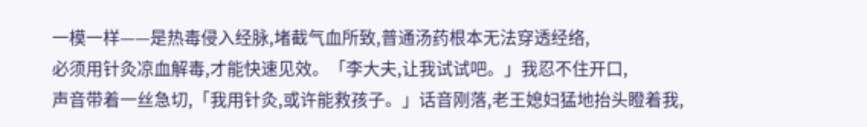一模一样——是热毒侵入经脉,堵截气血所致,普通汤药根本无法穿透经络,
必须用针灸凉血解毒,才能快速见效。「李大夫,让我试试吧。」我忍不住开口,
声音带着一丝急切,「我用针灸,或许能救孩子。」话音刚落,老王媳妇猛地抬头瞪着我,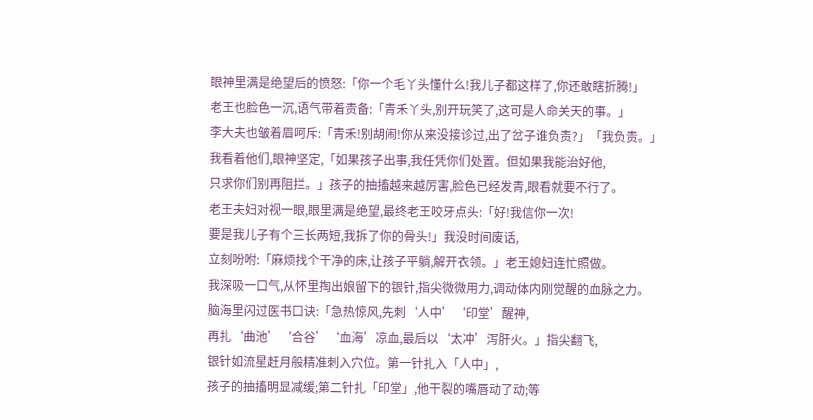眼神里满是绝望后的愤怒:「你一个毛丫头懂什么!我儿子都这样了,你还敢瞎折腾!」
老王也脸色一沉,语气带着责备:「青禾丫头,别开玩笑了,这可是人命关天的事。」
李大夫也皱着眉呵斥:「青禾!别胡闹!你从来没接诊过,出了岔子谁负责?」「我负责。」
我看着他们,眼神坚定,「如果孩子出事,我任凭你们处置。但如果我能治好他,
只求你们别再阻拦。」孩子的抽搐越来越厉害,脸色已经发青,眼看就要不行了。
老王夫妇对视一眼,眼里满是绝望,最终老王咬牙点头:「好!我信你一次!
要是我儿子有个三长两短,我拆了你的骨头!」我没时间废话,
立刻吩咐:「麻烦找个干净的床,让孩子平躺,解开衣领。」老王媳妇连忙照做。
我深吸一口气,从怀里掏出娘留下的银针,指尖微微用力,调动体内刚觉醒的血脉之力。
脑海里闪过医书口诀:「急热惊风,先刺‘人中’‘印堂’醒神,
再扎‘曲池’‘合谷’‘血海’凉血,最后以‘太冲’泻肝火。」指尖翻飞,
银针如流星赶月般精准刺入穴位。第一针扎入「人中」,
孩子的抽搐明显减缓;第二针扎「印堂」,他干裂的嘴唇动了动;等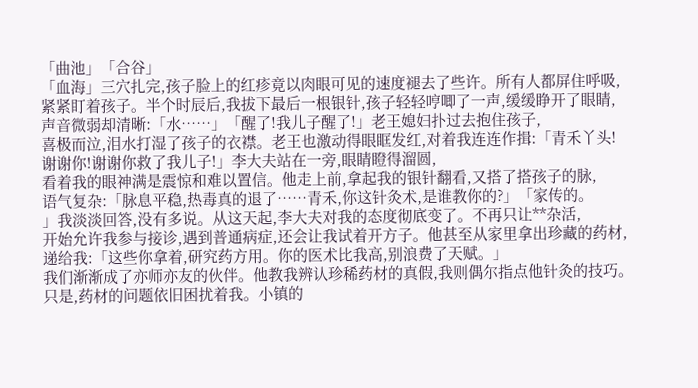「曲池」「合谷」
「血海」三穴扎完,孩子脸上的红疹竟以肉眼可见的速度褪去了些许。所有人都屏住呼吸,
紧紧盯着孩子。半个时辰后,我拔下最后一根银针,孩子轻轻哼唧了一声,缓缓睁开了眼睛,
声音微弱却清晰:「水……」「醒了!我儿子醒了!」老王媳妇扑过去抱住孩子,
喜极而泣,泪水打湿了孩子的衣襟。老王也激动得眼眶发红,对着我连连作揖:「青禾丫头!
谢谢你!谢谢你救了我儿子!」李大夫站在一旁,眼睛瞪得溜圆,
看着我的眼神满是震惊和难以置信。他走上前,拿起我的银针翻看,又搭了搭孩子的脉,
语气复杂:「脉息平稳,热毒真的退了……青禾,你这针灸术,是谁教你的?」「家传的。
」我淡淡回答,没有多说。从这天起,李大夫对我的态度彻底变了。不再只让**杂活,
开始允许我参与接诊,遇到普通病症,还会让我试着开方子。他甚至从家里拿出珍藏的药材,
递给我:「这些你拿着,研究药方用。你的医术比我高,别浪费了天赋。」
我们渐渐成了亦师亦友的伙伴。他教我辨认珍稀药材的真假,我则偶尔指点他针灸的技巧。
只是,药材的问题依旧困扰着我。小镇的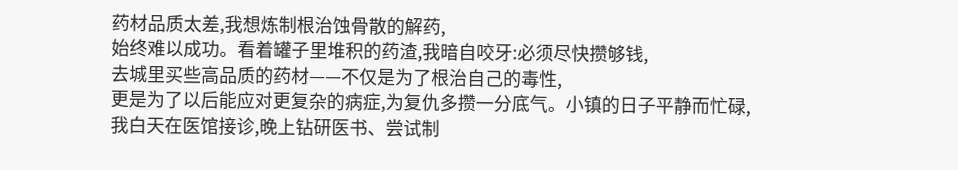药材品质太差,我想炼制根治蚀骨散的解药,
始终难以成功。看着罐子里堆积的药渣,我暗自咬牙:必须尽快攒够钱,
去城里买些高品质的药材——不仅是为了根治自己的毒性,
更是为了以后能应对更复杂的病症,为复仇多攒一分底气。小镇的日子平静而忙碌,
我白天在医馆接诊,晚上钻研医书、尝试制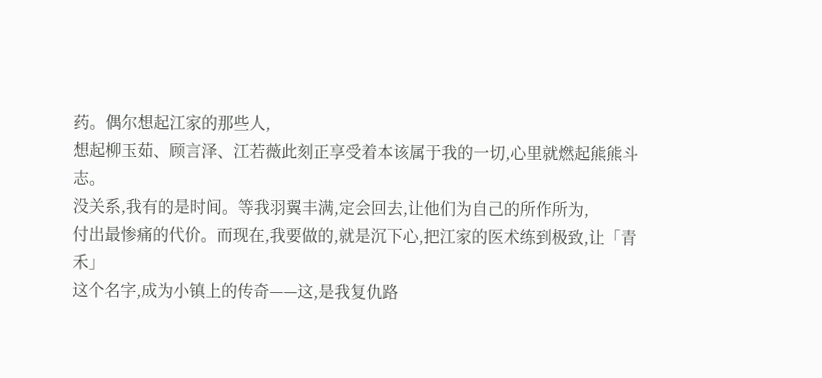药。偶尔想起江家的那些人,
想起柳玉茹、顾言泽、江若薇此刻正享受着本该属于我的一切,心里就燃起熊熊斗志。
没关系,我有的是时间。等我羽翼丰满,定会回去,让他们为自己的所作所为,
付出最惨痛的代价。而现在,我要做的,就是沉下心,把江家的医术练到极致,让「青禾」
这个名字,成为小镇上的传奇——这,是我复仇路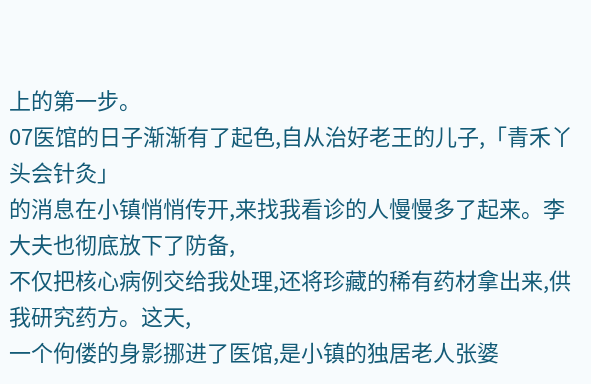上的第一步。
07医馆的日子渐渐有了起色,自从治好老王的儿子,「青禾丫头会针灸」
的消息在小镇悄悄传开,来找我看诊的人慢慢多了起来。李大夫也彻底放下了防备,
不仅把核心病例交给我处理,还将珍藏的稀有药材拿出来,供我研究药方。这天,
一个佝偻的身影挪进了医馆,是小镇的独居老人张婆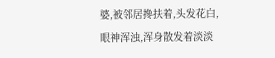婆,被邻居搀扶着,头发花白,
眼神浑浊,浑身散发着淡淡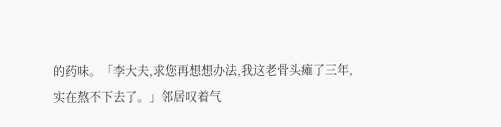的药味。「李大夫,求您再想想办法,我这老骨头瘫了三年,
实在熬不下去了。」邻居叹着气